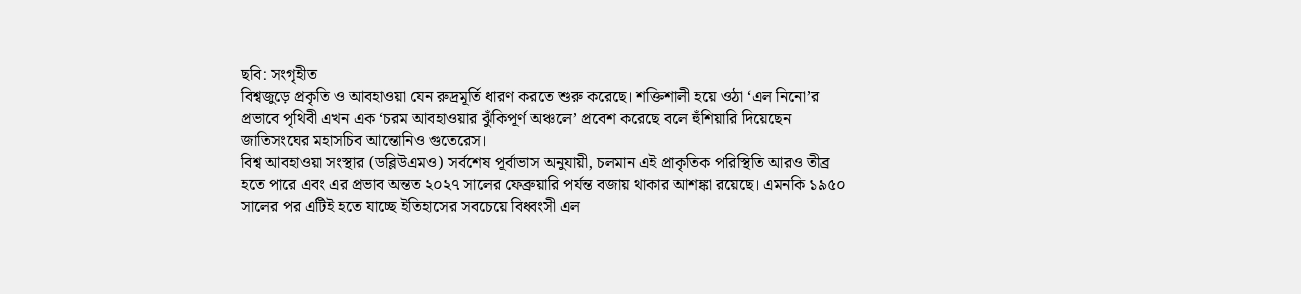ছবি: সংগৃহীত
বিশ্বজুড়ে প্রকৃতি ও আবহাওয়া যেন রুদ্রমূর্তি ধারণ করতে শুরু করেছে। শক্তিশালী হয়ে ওঠা ‘এল নিনো’র প্রভাবে পৃথিবী এখন এক ‘চরম আবহাওয়ার ঝুঁকিপূর্ণ অঞ্চলে’ প্রবেশ করেছে বলে হুঁশিয়ারি দিয়েছেন জাতিসংঘের মহাসচিব আন্তোনিও গুতেরেস।
বিশ্ব আবহাওয়া সংস্থার (ডব্লিউএমও) সর্বশেষ পূর্বাভাস অনুযায়ী, চলমান এই প্রাকৃতিক পরিস্থিতি আরও তীব্র হতে পারে এবং এর প্রভাব অন্তত ২০২৭ সালের ফেব্রুয়ারি পর্যন্ত বজায় থাকার আশঙ্কা রয়েছে। এমনকি ১৯৫০ সালের পর এটিই হতে যাচ্ছে ইতিহাসের সবচেয়ে বিধ্বংসী এল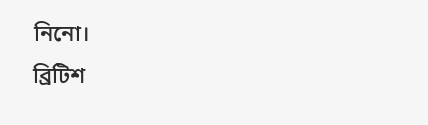নিনো।
ব্রিটিশ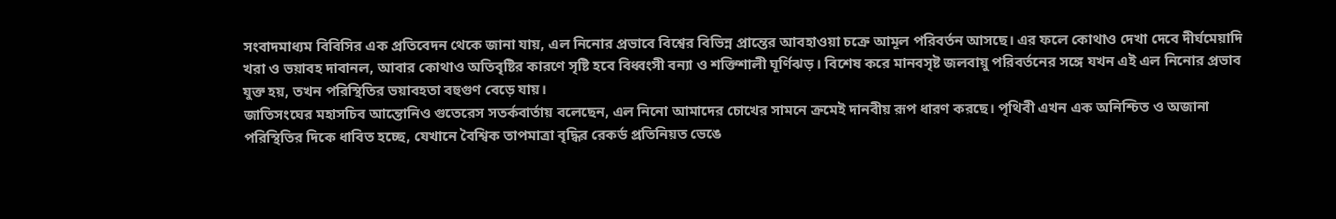সংবাদমাধ্যম বিবিসির এক প্রতিবেদন থেকে জানা যায়, এল নিনোর প্রভাবে বিশ্বের বিভিন্ন প্রান্তের আবহাওয়া চক্রে আমূল পরিবর্তন আসছে। এর ফলে কোথাও দেখা দেবে দীর্ঘমেয়াদি খরা ও ভয়াবহ দাবানল, আবার কোথাও অতিবৃষ্টির কারণে সৃষ্টি হবে বিধ্বংসী বন্যা ও শক্তিশালী ঘূর্ণিঝড়। বিশেষ করে মানবসৃষ্ট জলবায়ু পরিবর্তনের সঙ্গে যখন এই এল নিনোর প্রভাব যুক্ত হয়, তখন পরিস্থিতির ভয়াবহতা বহুগুণ বেড়ে যায়।
জাতিসংঘের মহাসচিব আন্তোনিও গুতেরেস সতর্কবার্তায় বলেছেন, এল নিনো আমাদের চোখের সামনে ক্রমেই দানবীয় রূপ ধারণ করছে। পৃথিবী এখন এক অনিশ্চিত ও অজানা পরিস্থিতির দিকে ধাবিত হচ্ছে, যেখানে বৈশ্বিক তাপমাত্রা বৃদ্ধির রেকর্ড প্রতিনিয়ত ভেঙে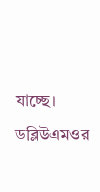যাচ্ছে।
ডব্লিউএমওর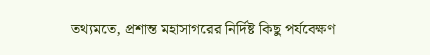তথ্যমতে, প্রশান্ত মহাসাগরের নির্দিষ্ট কিছু পর্যবেক্ষণ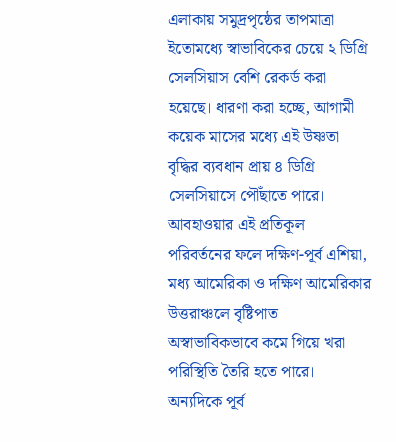এলাকায় সমুদ্রপৃষ্ঠের তাপমাত্রা ইতোমধ্যে স্বাভাবিকের চেয়ে ২ ডিগ্রি সেলসিয়াস বেশি রেকর্ড করা হয়েছে। ধারণা করা হচ্ছে, আগামী কয়েক মাসের মধ্যে এই উষ্ণতা বৃদ্ধির ব্যবধান প্রায় ৪ ডিগ্রি সেলসিয়াসে পৌঁছাতে পারে।
আবহাওয়ার এই প্রতিকূল পরিবর্তনের ফলে দক্ষিণ-পূর্ব এশিয়া, মধ্য আমেরিকা ও দক্ষিণ আমেরিকার উত্তরাঞ্চলে বৃষ্টিপাত অস্বাভাবিকভাবে কমে গিয়ে খরা পরিস্থিতি তৈরি হতে পারে। অন্যদিকে পূর্ব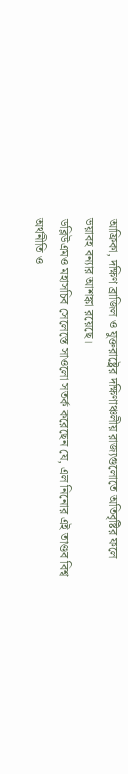আফ্রিকা, দক্ষিণ ব্রাজিল ও যুক্তরাষ্ট্রের দক্ষিণাঞ্চলীয় রাজ্যগুলোতে অতিবৃষ্টির ফলে ভয়াবহ বন্যার আশঙ্কা রয়েছে।
ডব্লিউএমও মহাসচিব সেলেস্তে সাওলো সতর্ক করেছেন যে, এল নিনোর এই তাণ্ডব বিশ্ব অর্থনীতি ও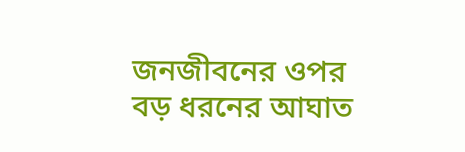জনজীবনের ওপর বড় ধরনের আঘাত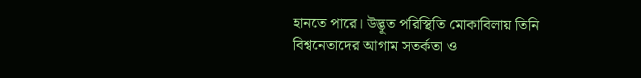হানতে পারে। উদ্ভূত পরিস্থিতি মোকাবিলায় তিনি বিশ্বনেতাদের আগাম সতর্কতা ও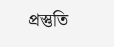প্রস্তুতি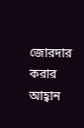জোরদার করার আহ্বান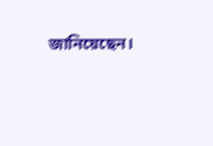জানিয়েছেন।